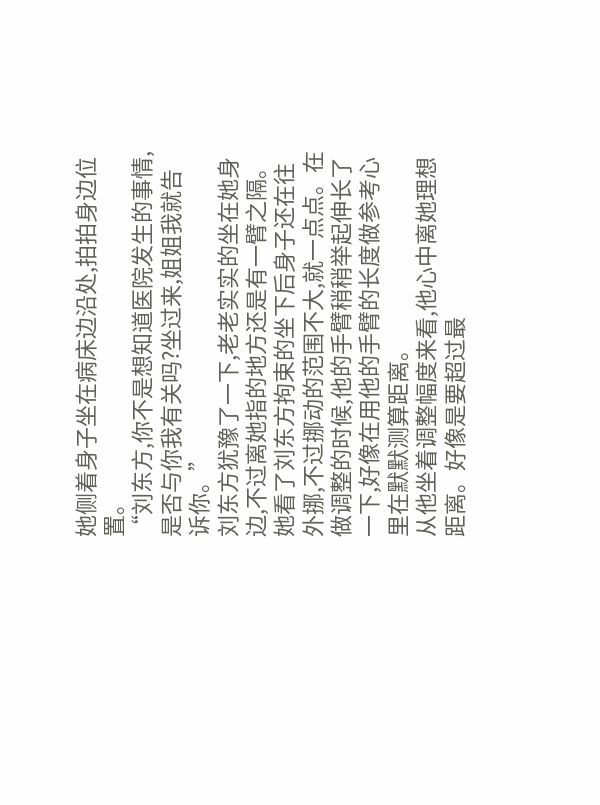她侧着身子坐在病床边沿处,拍拍身边位置。
“刘东方,你不是想知道医院发生的事情,是否与你我有关吗?坐过来,姐姐我就告诉你。”
刘东方犹豫了一下,老老实实的坐在她身边,不过离她指的地方还是有一臂之隔。
她看了刘东方拘束的坐下后身子还在往外挪,不过挪动的范围不大,就一点点。在做调整的时候,他的手臂稍稍举起伸长了一下,好像在用他的手臂的长度做参考心里在默默测算距离。
从他坐着调整幅度来看,他心中离她理想距离。好像是要超过最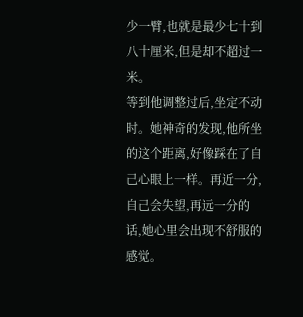少一臂,也就是最少七十到八十厘米,但是却不超过一米。
等到他调整过后,坐定不动时。她神奇的发现,他所坐的这个距离,好像踩在了自己心眼上一样。再近一分,自己会失望,再远一分的话,她心里会出现不舒服的感觉。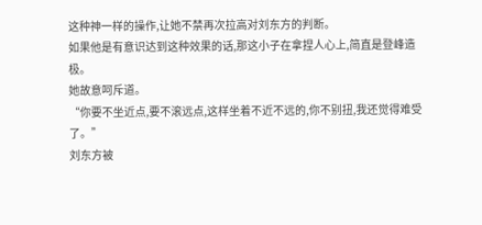这种神一样的操作,让她不禁再次拉高对刘东方的判断。
如果他是有意识达到这种效果的话,那这小子在拿捏人心上,简直是登峰造极。
她故意呵斥道。
“你要不坐近点,要不滚远点,这样坐着不近不远的,你不别扭,我还觉得难受了。”
刘东方被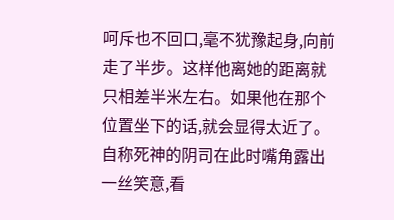呵斥也不回口,毫不犹豫起身,向前走了半步。这样他离她的距离就只相差半米左右。如果他在那个位置坐下的话,就会显得太近了。
自称死神的阴司在此时嘴角露出一丝笑意,看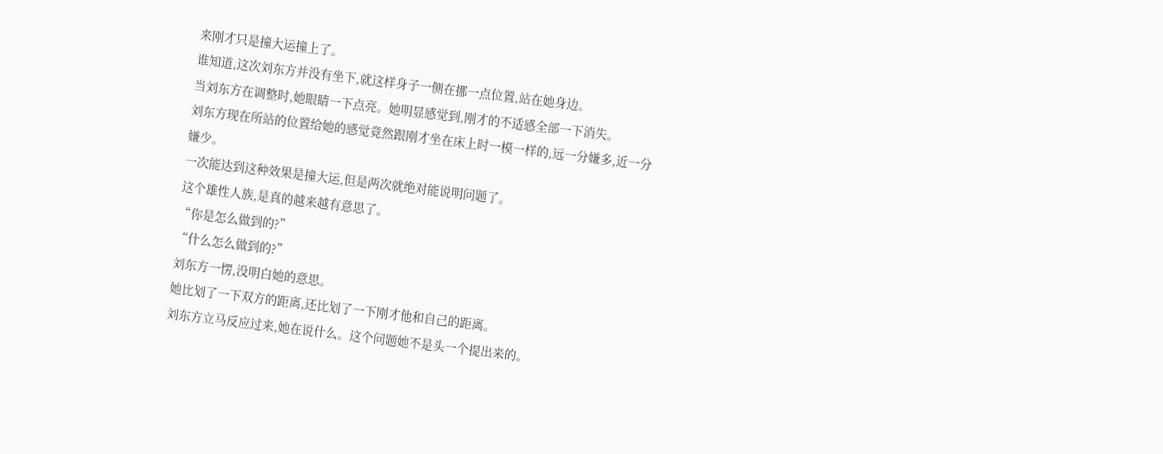来刚才只是撞大运撞上了。
谁知道,这次刘东方并没有坐下,就这样身子一侧在挪一点位置,站在她身边。
当刘东方在调整时,她眼睛一下点亮。她明显感觉到,刚才的不适感全部一下消失。
刘东方现在所站的位置给她的感觉竟然跟刚才坐在床上时一模一样的,远一分嫌多,近一分嫌少。
一次能达到这种效果是撞大运,但是两次就绝对能说明问题了。
这个雄性人族,是真的越来越有意思了。
“你是怎么做到的?”
“什么怎么做到的?”
刘东方一愣,没明白她的意思。
她比划了一下双方的距离,还比划了一下刚才他和自己的距离。
刘东方立马反应过来,她在说什么。这个问题她不是头一个提出来的。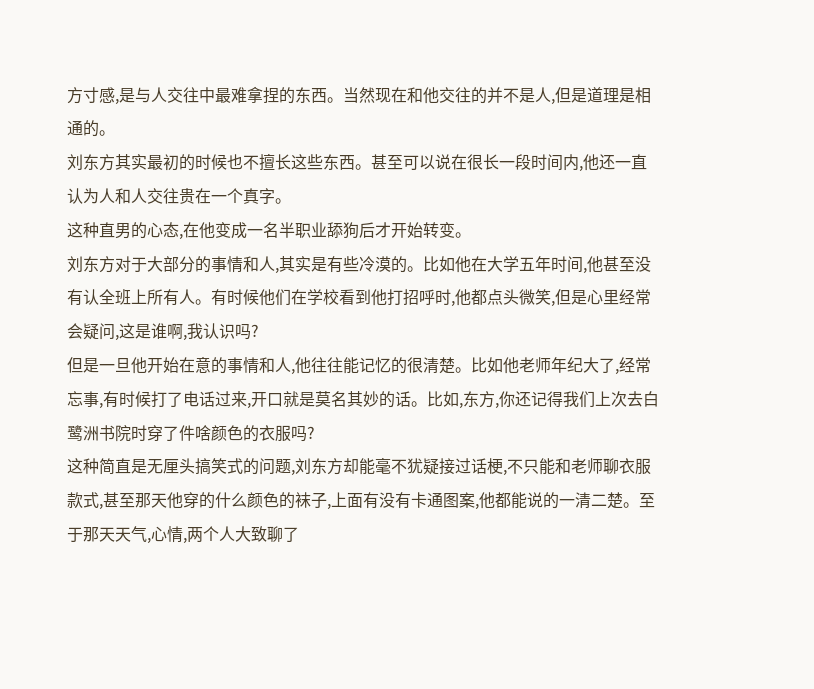方寸感,是与人交往中最难拿捏的东西。当然现在和他交往的并不是人,但是道理是相通的。
刘东方其实最初的时候也不擅长这些东西。甚至可以说在很长一段时间内,他还一直认为人和人交往贵在一个真字。
这种直男的心态,在他变成一名半职业舔狗后才开始转变。
刘东方对于大部分的事情和人,其实是有些冷漠的。比如他在大学五年时间,他甚至没有认全班上所有人。有时候他们在学校看到他打招呼时,他都点头微笑,但是心里经常会疑问,这是谁啊,我认识吗?
但是一旦他开始在意的事情和人,他往往能记忆的很清楚。比如他老师年纪大了,经常忘事,有时候打了电话过来,开口就是莫名其妙的话。比如,东方,你还记得我们上次去白鹭洲书院时穿了件啥颜色的衣服吗?
这种简直是无厘头搞笑式的问题,刘东方却能毫不犹疑接过话梗,不只能和老师聊衣服款式,甚至那天他穿的什么颜色的袜子,上面有没有卡通图案,他都能说的一清二楚。至于那天天气,心情,两个人大致聊了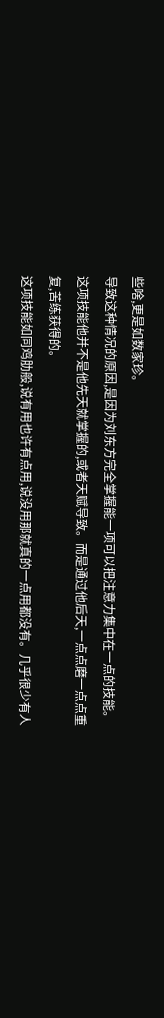些啥,更是如数家珍。
导致这种情况的原因,是因为刘东方完全掌握能一项可以把注意力集中在一点的技能。
这项技能他并不是他先天就掌握的,或者天赋导致。而是通过他后天,一点点磨一点点重复,苦练获得的。
这项技能如同鸡肋般,说有用也许有点用,说没用那就真的一点用都没有。几乎很少有人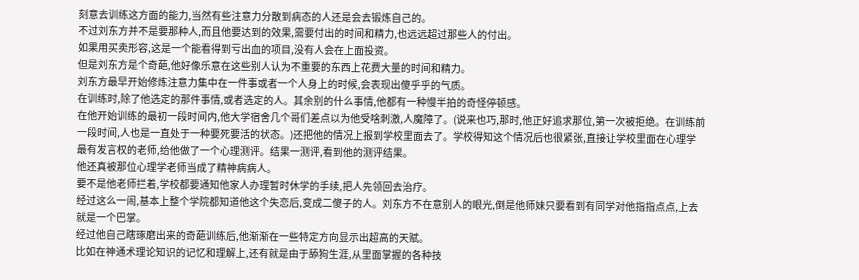刻意去训练这方面的能力,当然有些注意力分散到病态的人还是会去锻炼自己的。
不过刘东方并不是要那种人,而且他要达到的效果,需要付出的时间和精力,也远远超过那些人的付出。
如果用买卖形容,这是一个能看得到亏出血的项目,没有人会在上面投资。
但是刘东方是个奇葩,他好像乐意在这些别人认为不重要的东西上花费大量的时间和精力。
刘东方最早开始修炼注意力集中在一件事或者一个人身上的时候,会表现出傻乎乎的气质。
在训练时,除了他选定的那件事情,或者选定的人。其余别的什么事情,他都有一种慢半拍的奇怪停顿感。
在他开始训练的最初一段时间内,他大学宿舍几个哥们差点以为他受啥刺激,人魔障了。(说来也巧,那时,他正好追求那位,第一次被拒绝。在训练前一段时间,人也是一直处于一种要死要活的状态。)还把他的情况上报到学校里面去了。学校得知这个情况后也很紧张,直接让学校里面在心理学最有发言权的老师,给他做了一个心理测评。结果一测评,看到他的测评结果。
他还真被那位心理学老师当成了精神病病人。
要不是他老师拦着,学校都要通知他家人办理暂时休学的手续,把人先领回去治疗。
经过这么一闹,基本上整个学院都知道他这个失恋后,变成二傻子的人。刘东方不在意别人的眼光,倒是他师妹只要看到有同学对他指指点点,上去就是一个巴掌。
经过他自己瞎琢磨出来的奇葩训练后,他渐渐在一些特定方向显示出超高的天赋。
比如在神通术理论知识的记忆和理解上,还有就是由于舔狗生涯,从里面掌握的各种技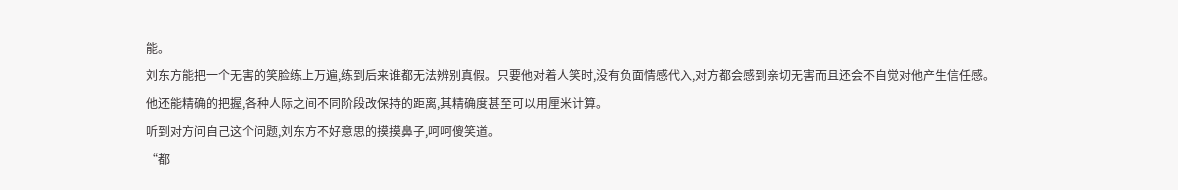能。
刘东方能把一个无害的笑脸练上万遍,练到后来谁都无法辨别真假。只要他对着人笑时,没有负面情感代入,对方都会感到亲切无害而且还会不自觉对他产生信任感。
他还能精确的把握,各种人际之间不同阶段改保持的距离,其精确度甚至可以用厘米计算。
听到对方问自己这个问题,刘东方不好意思的摸摸鼻子,呵呵傻笑道。
“都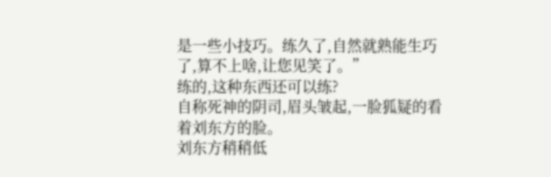是一些小技巧。练久了,自然就熟能生巧了,算不上啥,让您见笑了。”
练的,这种东西还可以练?
自称死神的阴司,眉头皱起,一脸狐疑的看着刘东方的脸。
刘东方稍稍低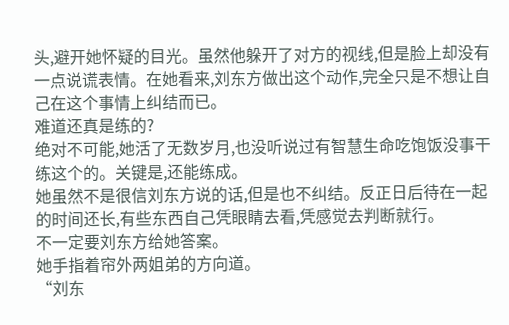头,避开她怀疑的目光。虽然他躲开了对方的视线,但是脸上却没有一点说谎表情。在她看来,刘东方做出这个动作,完全只是不想让自己在这个事情上纠结而已。
难道还真是练的?
绝对不可能,她活了无数岁月,也没听说过有智慧生命吃饱饭没事干练这个的。关键是,还能练成。
她虽然不是很信刘东方说的话,但是也不纠结。反正日后待在一起的时间还长,有些东西自己凭眼睛去看,凭感觉去判断就行。
不一定要刘东方给她答案。
她手指着帘外两姐弟的方向道。
“刘东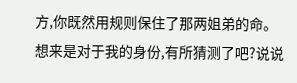方,你既然用规则保住了那两姐弟的命。想来是对于我的身份,有所猜测了吧?说说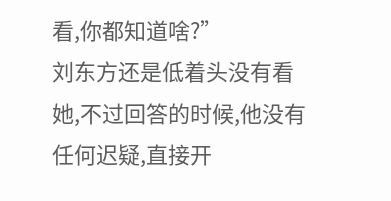看,你都知道啥?”
刘东方还是低着头没有看她,不过回答的时候,他没有任何迟疑,直接开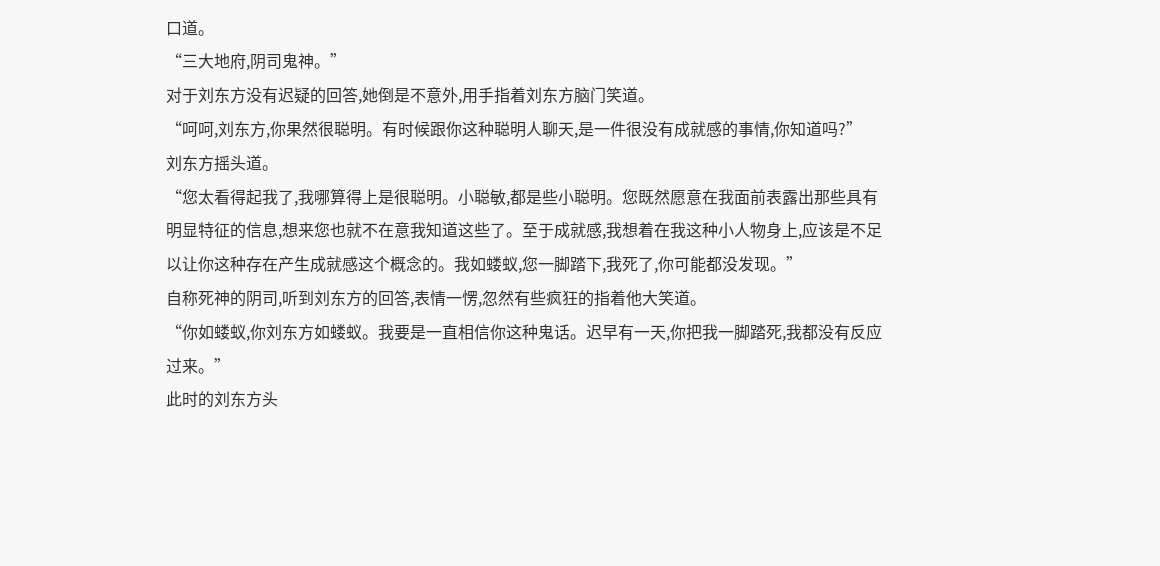口道。
“三大地府,阴司鬼神。”
对于刘东方没有迟疑的回答,她倒是不意外,用手指着刘东方脑门笑道。
“呵呵,刘东方,你果然很聪明。有时候跟你这种聪明人聊天,是一件很没有成就感的事情,你知道吗?”
刘东方摇头道。
“您太看得起我了,我哪算得上是很聪明。小聪敏,都是些小聪明。您既然愿意在我面前表露出那些具有明显特征的信息,想来您也就不在意我知道这些了。至于成就感,我想着在我这种小人物身上,应该是不足以让你这种存在产生成就感这个概念的。我如蝼蚁,您一脚踏下,我死了,你可能都没发现。”
自称死神的阴司,听到刘东方的回答,表情一愣,忽然有些疯狂的指着他大笑道。
“你如蝼蚁,你刘东方如蝼蚁。我要是一直相信你这种鬼话。迟早有一天,你把我一脚踏死,我都没有反应过来。”
此时的刘东方头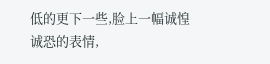低的更下一些,脸上一幅诚惶诚恐的表情,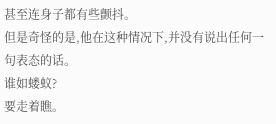甚至连身子都有些颤抖。
但是奇怪的是,他在这种情况下,并没有说出任何一句表态的话。
谁如蝼蚁?
要走着瞧。